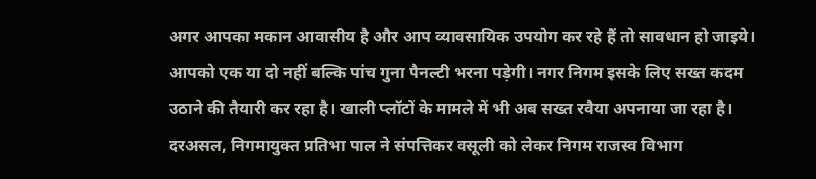अगर आपका मकान आवासीय है और आप व्यावसायिक उपयोग कर रहे हैं तो सावधान हो जाइये। आपको एक या दो नहीं बल्कि पांच गुना पैनल्टी भरना पड़ेगी। नगर निगम इसके लिए सख्त कदम उठाने की तैयारी कर रहा है। खाली प्लॉटों के मामले में भी अब सख्त रवैया अपनाया जा रहा है।
दरअसल, निगमायुक्त प्रतिभा पाल ने संपत्तिकर वसूली को लेकर निगम राजस्व विभाग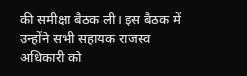की समीक्षा बैठक ली। इस बैठक में उन्होंने सभी सहायक राजस्व अधिकारी को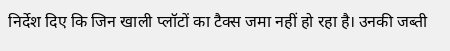निर्देश दिए कि जिन खाली प्लॉटों का टैक्स जमा नहीं हो रहा है। उनकी जब्ती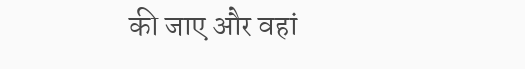की जाए और वहां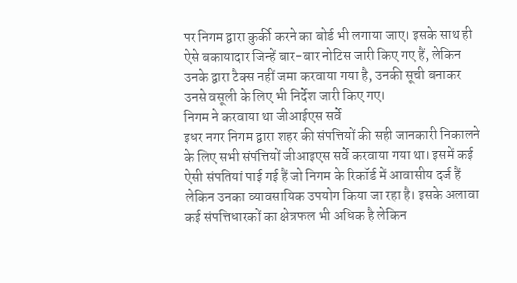पर निगम द्वारा कुर्की करने का बोर्ड भी लगाया जाए। इसके साथ ही ऐसे बकायादार जिन्हें बार-बार नोटिस जारी किए गए हैं, लेकिन उनके द्वारा टैक्स नहीं जमा करवाया गया है, उनकी सूची बनाकर उनसे वसूली के लिए भी निर्देश जारी किए गए।
निगम ने करवाया था जीआईएस सर्वे
इधर नगर निगम द्वारा शहर की संपत्तियों की सही जानकारी निकालने के लिए सभी संपंत्तियों जीआइएस सर्वे करवाया गया था। इसमें कई ऐसी संपतियां पाई गई हैं जो निगम के रिकॉर्ड में आवासीय दर्ज हैं लेकिन उनका व्यावसायिक उपयोग किया जा रहा है। इसके अलावा कई संपत्तिधारकों का क्षेत्रफल भी अधिक है लेकिन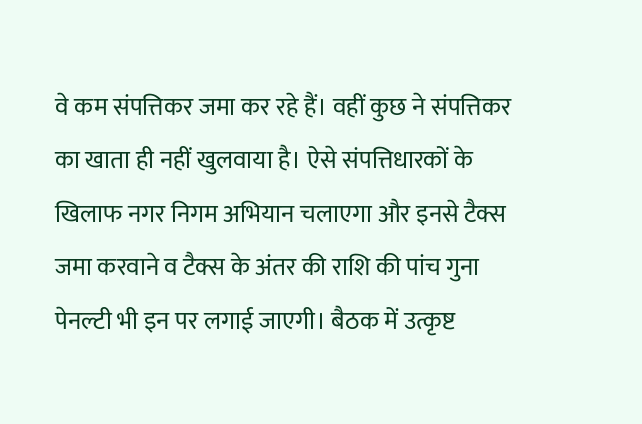वे कम संपत्तिकर जमा कर रहे हैं। वहीं कुछ ने संपत्तिकर का खाता ही नहीं खुलवाया है। ऐसे संपत्तिधारकों के खिलाफ नगर निगम अभियान चलाएगा और इनसे टैक्स जमा करवाने व टैक्स के अंतर की राशि की पांच गुना पेनल्टी भी इन पर लगाई जाएगी। बैठक में उत्कृष्ट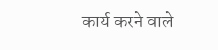कार्य करने वाले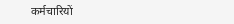कर्मचारियों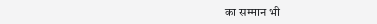का सम्मान भी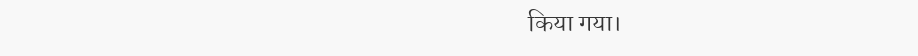किया गया।